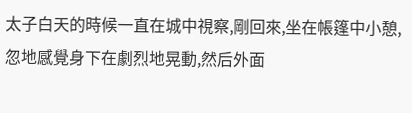太子白天的時候一直在城中視察,剛回來,坐在帳篷中小憩,忽地感覺身下在劇烈地晃動,然后外面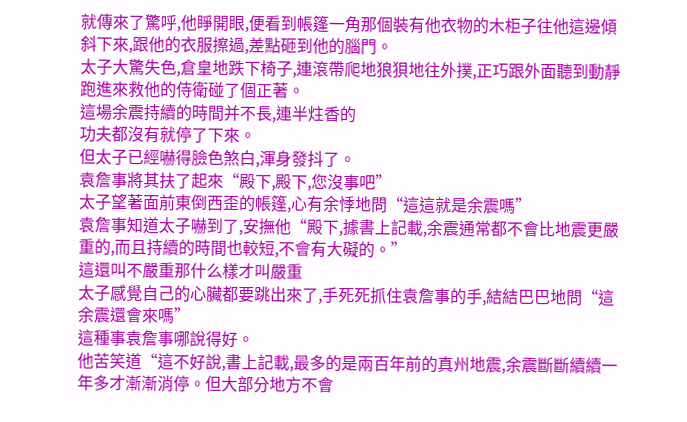就傳來了驚呼,他睜開眼,便看到帳篷一角那個裝有他衣物的木柜子往他這邊傾斜下來,跟他的衣服擦過,差點砸到他的腦門。
太子大驚失色,倉皇地跌下椅子,連滾帶爬地狼狽地往外撲,正巧跟外面聽到動靜跑進來救他的侍衛碰了個正著。
這場余震持續的時間并不長,連半炷香的
功夫都沒有就停了下來。
但太子已經嚇得臉色煞白,渾身發抖了。
袁詹事將其扶了起來“殿下,殿下,您沒事吧”
太子望著面前東倒西歪的帳篷,心有余悸地問“這這就是余震嗎”
袁詹事知道太子嚇到了,安撫他“殿下,據書上記載,余震通常都不會比地震更嚴重的,而且持續的時間也較短,不會有大礙的。”
這還叫不嚴重那什么樣才叫嚴重
太子感覺自己的心臟都要跳出來了,手死死抓住袁詹事的手,結結巴巴地問“這余震還會來嗎”
這種事袁詹事哪說得好。
他苦笑道“這不好說,書上記載,最多的是兩百年前的真州地震,余震斷斷續續一年多才漸漸消停。但大部分地方不會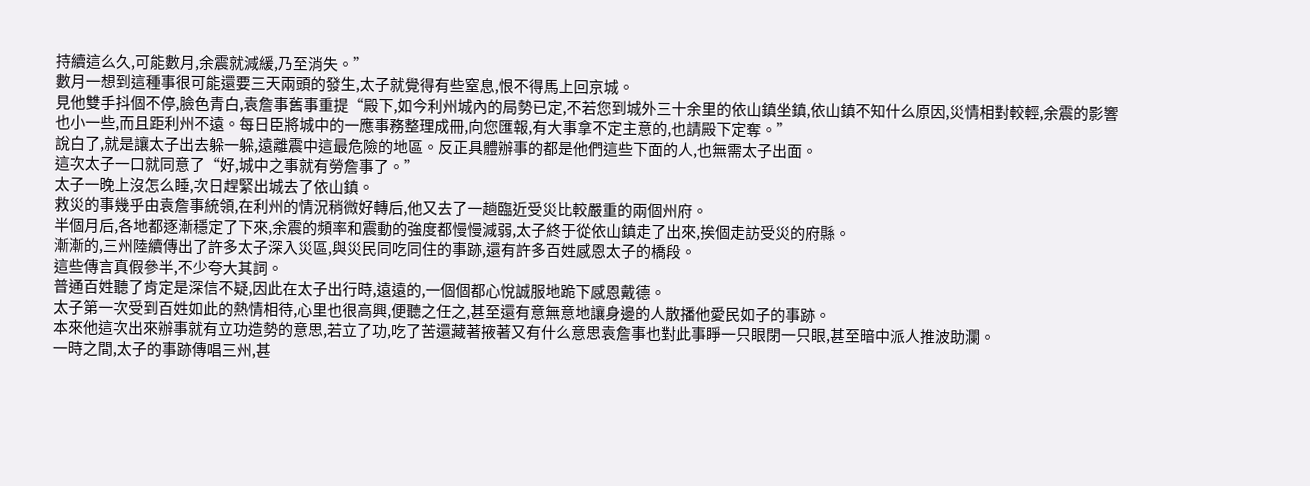持續這么久,可能數月,余震就減緩,乃至消失。”
數月一想到這種事很可能還要三天兩頭的發生,太子就覺得有些窒息,恨不得馬上回京城。
見他雙手抖個不停,臉色青白,袁詹事舊事重提“殿下,如今利州城內的局勢已定,不若您到城外三十余里的依山鎮坐鎮,依山鎮不知什么原因,災情相對較輕,余震的影響也小一些,而且距利州不遠。每日臣將城中的一應事務整理成冊,向您匯報,有大事拿不定主意的,也請殿下定奪。”
說白了,就是讓太子出去躲一躲,遠離震中這最危險的地區。反正具體辦事的都是他們這些下面的人,也無需太子出面。
這次太子一口就同意了“好,城中之事就有勞詹事了。”
太子一晚上沒怎么睡,次日趕緊出城去了依山鎮。
救災的事幾乎由袁詹事統領,在利州的情況稍微好轉后,他又去了一趟臨近受災比較嚴重的兩個州府。
半個月后,各地都逐漸穩定了下來,余震的頻率和震動的強度都慢慢減弱,太子終于從依山鎮走了出來,挨個走訪受災的府縣。
漸漸的,三州陸續傳出了許多太子深入災區,與災民同吃同住的事跡,還有許多百姓感恩太子的橋段。
這些傳言真假參半,不少夸大其詞。
普通百姓聽了肯定是深信不疑,因此在太子出行時,遠遠的,一個個都心悅誠服地跪下感恩戴德。
太子第一次受到百姓如此的熱情相待,心里也很高興,便聽之任之,甚至還有意無意地讓身邊的人散播他愛民如子的事跡。
本來他這次出來辦事就有立功造勢的意思,若立了功,吃了苦還藏著掖著又有什么意思袁詹事也對此事睜一只眼閉一只眼,甚至暗中派人推波助瀾。
一時之間,太子的事跡傳唱三州,甚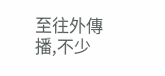至往外傳播,不少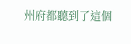州府都聽到了這個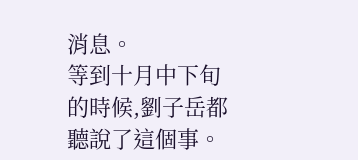消息。
等到十月中下旬的時候,劉子岳都聽說了這個事。